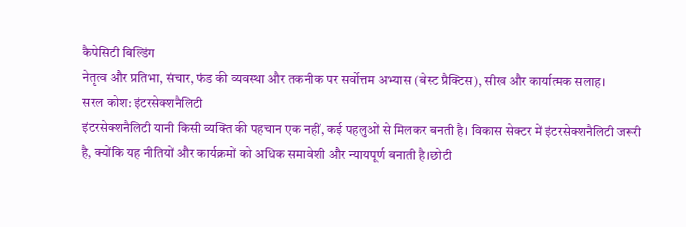कैपेसिटी बिल्डिंग
नेतृत्व और प्रतिभा, संचार, फंड की व्यवस्था और तकनीक पर सर्वोत्तम अभ्यास (बेस्ट प्रैक्टिस), सीख और कार्यात्मक सलाह।
सरल कोश: इंटरसेक्शनैलिटी
इंटरसेक्शनैलिटी यानी किसी व्यक्ति की पहचान एक नहीं, कई पहलुओं से मिलकर बनती है। विकास सेक्टर में इंटरसेक्शनैलिटी जरूरी है, क्योंकि यह नीतियों और कार्यक्रमों को अधिक समावेशी और न्यायपूर्ण बनाती है।छोटी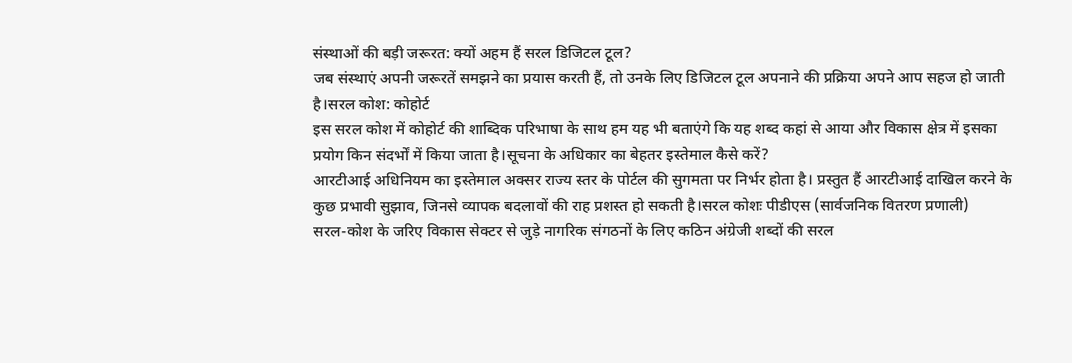संस्थाओं की बड़ी जरूरत: क्यों अहम हैं सरल डिजिटल टूल?
जब संस्थाएं अपनी जरूरतें समझने का प्रयास करती हैं, तो उनके लिए डिजिटल टूल अपनाने की प्रक्रिया अपने आप सहज हो जाती है।सरल कोश: कोहोर्ट
इस सरल कोश में कोहोर्ट की शाब्दिक परिभाषा के साथ हम यह भी बताएंगे कि यह शब्द कहां से आया और विकास क्षेत्र में इसका प्रयोग किन संदर्भों में किया जाता है।सूचना के अधिकार का बेहतर इस्तेमाल कैसे करें?
आरटीआई अधिनियम का इस्तेमाल अक्सर राज्य स्तर के पोर्टल की सुगमता पर निर्भर होता है। प्रस्तुत हैं आरटीआई दाखिल करने के कुछ प्रभावी सुझाव, जिनसे व्यापक बदलावों की राह प्रशस्त हो सकती है।सरल कोशः पीडीएस (सार्वजनिक वितरण प्रणाली)
सरल-कोश के जरिए विकास सेक्टर से जुड़े नागरिक संगठनों के लिए कठिन अंग्रेजी शब्दों की सरल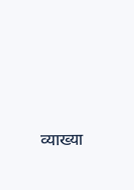व्याख्या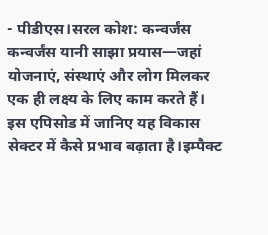- पीडीएस।सरल कोश: कन्वर्जंस
कन्वर्जंस यानी साझा प्रयास—जहां योजनाएं, संस्थाएं और लोग मिलकर एक ही लक्ष्य के लिए काम करते हैं। इस एपिसोड में जानिए यह विकास सेक्टर में कैसे प्रभाव बढ़ाता है।इम्पैक्ट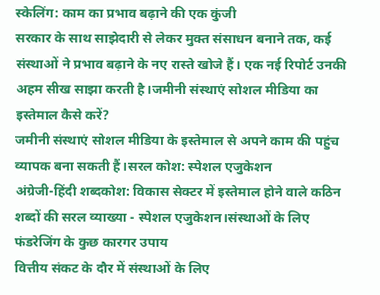स्केलिंग: काम का प्रभाव बढ़ाने की एक कुंजी
सरकार के साथ साझेदारी से लेकर मुक्त संसाधन बनाने तक, कई संस्थाओं ने प्रभाव बढ़ाने के नए रास्ते खोजे हैं। एक नई रिपोर्ट उनकी अहम सीख साझा करती है।जमीनी संस्थाएं सोशल मीडिया का इस्तेमाल कैसे करें?
जमीनी संस्थाएं सोशल मीडिया के इस्तेमाल से अपने काम की पहुंच व्यापक बना सकती हैं।सरल कोश: स्पेशल एजुकेशन
अंग्रेजी-हिंदी शब्दकोश: विकास सेक्टर में इस्तेमाल होने वाले कठिन शब्दों की सरल व्याख्या - स्पेशल एजुकेशन।संस्थाओं के लिए फंडरेजिंग के कुछ कारगर उपाय
वित्तीय संकट के दौर में संस्थाओं के लिए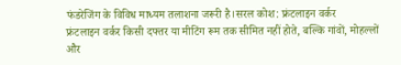फंडरेजिंग के विविध माध्यम तलाशना जरूरी है।सरल कोश: फ्रंटलाइन वर्कर
फ्रंटलाइन वर्कर किसी दफ्तर या मीटिंग रूम तक सीमित नहीं होते, बल्कि गांवों, मोहल्लों और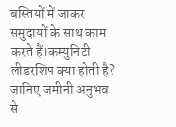बस्तियों में जाकर समुदायों के साथ काम करते हैं।कम्युनिटी लीडरशिप क्या होती है? जानिए जमीनी अनुभव से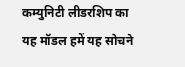कम्युनिटी लीडरशिप का यह मॉडल हमें यह सोचने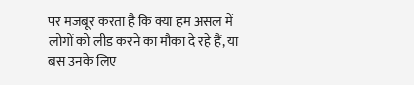पर मजबूर करता है कि क्या हम असल में लोगों को लीड करने का मौका दे रहे हैं, या बस उनके लिए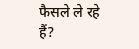फैसले ले रहे हैं?